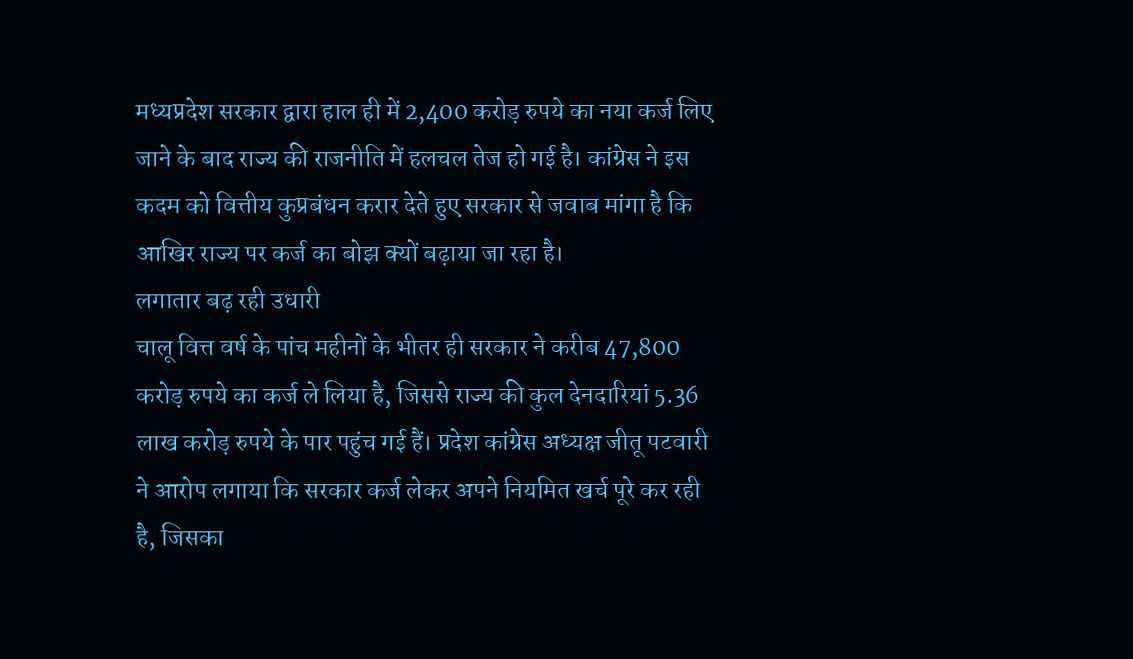मध्यप्रदेश सरकार द्वारा हाल ही में 2,400 करोड़ रुपये का नया कर्ज लिए जाने के बाद राज्य की राजनीति में हलचल तेज हो गई है। कांग्रेस ने इस कदम को वित्तीय कुप्रबंधन करार देते हुए सरकार से जवाब मांगा है कि आखिर राज्य पर कर्ज का बोझ क्यों बढ़ाया जा रहा है।
लगातार बढ़ रही उधारी
चालू वित्त वर्ष के पांच महीनों के भीतर ही सरकार ने करीब 47,800 करोड़ रुपये का कर्ज ले लिया है, जिससे राज्य की कुल देनदारियां 5.36 लाख करोड़ रुपये के पार पहुंच गई हैं। प्रदेश कांग्रेस अध्यक्ष जीतू पटवारी ने आरोप लगाया कि सरकार कर्ज लेकर अपने नियमित खर्च पूरे कर रही है, जिसका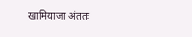खामियाजा अंततः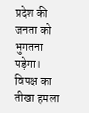प्रदेश की जनता को भुगतना पड़ेगा।
विपक्ष का तीखा हमला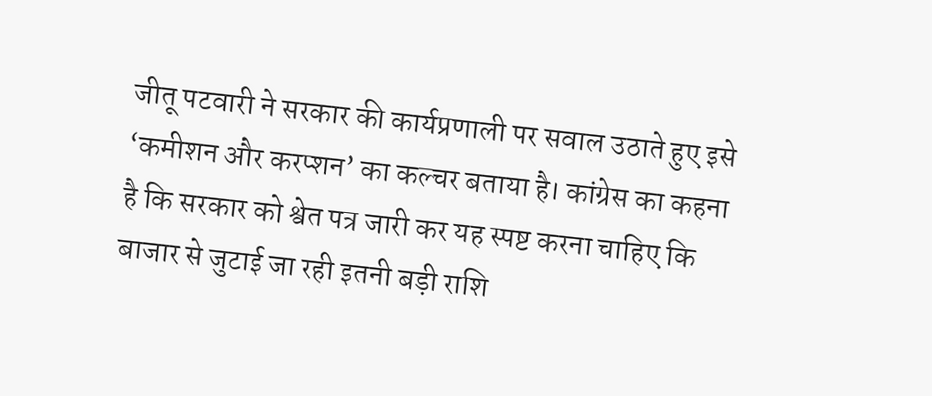जीतू पटवारी ने सरकार की कार्यप्रणाली पर सवाल उठाते हुए इसे ‘कमीशन और करप्शन’ का कल्चर बताया है। कांग्रेस का कहना है कि सरकार को श्वेत पत्र जारी कर यह स्पष्ट करना चाहिए कि बाजार से जुटाई जा रही इतनी बड़ी राशि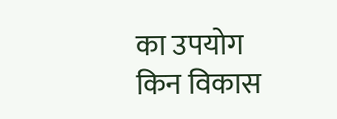का उपयोग किन विकास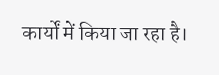कार्यों में किया जा रहा है।